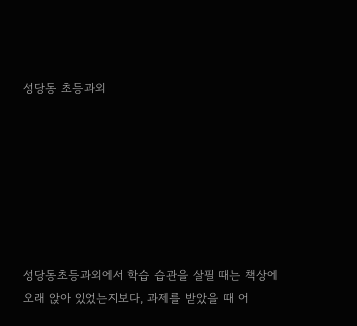성당동 초등과외







성당동초등과외에서 학습 습관을 살필 때는 책상에 오래 앉아 있었는지보다, 과제를 받았을 때 어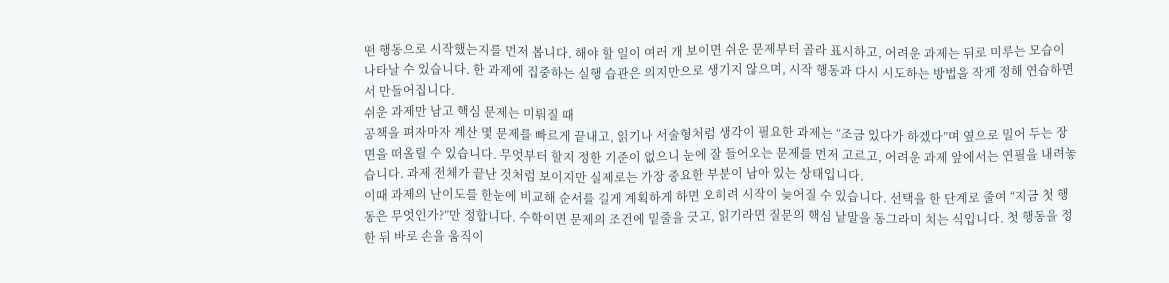떤 행동으로 시작했는지를 먼저 봅니다. 해야 할 일이 여러 개 보이면 쉬운 문제부터 골라 표시하고, 어려운 과제는 뒤로 미루는 모습이 나타날 수 있습니다. 한 과제에 집중하는 실행 습관은 의지만으로 생기지 않으며, 시작 행동과 다시 시도하는 방법을 작게 정해 연습하면서 만들어집니다.
쉬운 과제만 남고 핵심 문제는 미뤄질 때
공책을 펴자마자 계산 몇 문제를 빠르게 끝내고, 읽기나 서술형처럼 생각이 필요한 과제는 “조금 있다가 하겠다”며 옆으로 밀어 두는 장면을 떠올릴 수 있습니다. 무엇부터 할지 정한 기준이 없으니 눈에 잘 들어오는 문제를 먼저 고르고, 어려운 과제 앞에서는 연필을 내려놓습니다. 과제 전체가 끝난 것처럼 보이지만 실제로는 가장 중요한 부분이 남아 있는 상태입니다.
이때 과제의 난이도를 한눈에 비교해 순서를 길게 계획하게 하면 오히려 시작이 늦어질 수 있습니다. 선택을 한 단계로 줄여 “지금 첫 행동은 무엇인가?”만 정합니다. 수학이면 문제의 조건에 밑줄을 긋고, 읽기라면 질문의 핵심 낱말을 동그라미 치는 식입니다. 첫 행동을 정한 뒤 바로 손을 움직이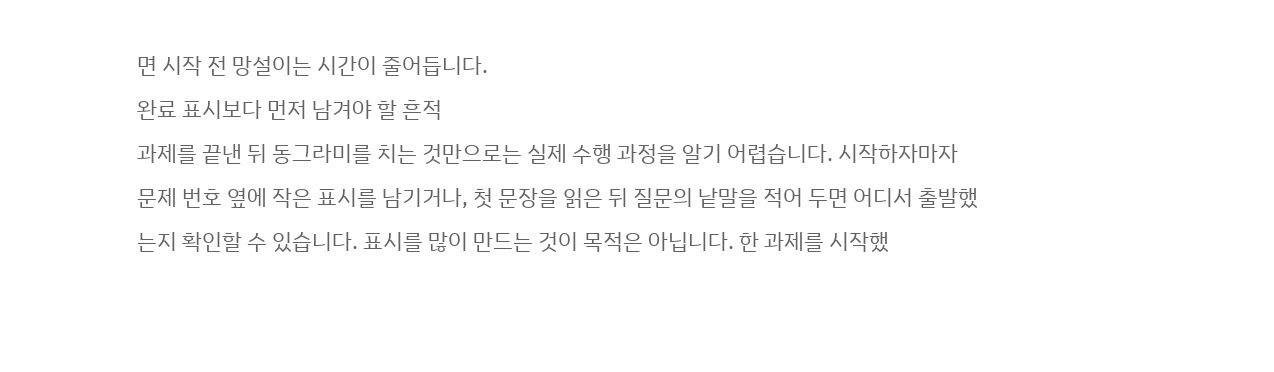면 시작 전 망설이는 시간이 줄어듭니다.
완료 표시보다 먼저 남겨야 할 흔적
과제를 끝낸 뒤 동그라미를 치는 것만으로는 실제 수행 과정을 알기 어렵습니다. 시작하자마자 문제 번호 옆에 작은 표시를 남기거나, 첫 문장을 읽은 뒤 질문의 낱말을 적어 두면 어디서 출발했는지 확인할 수 있습니다. 표시를 많이 만드는 것이 목적은 아닙니다. 한 과제를 시작했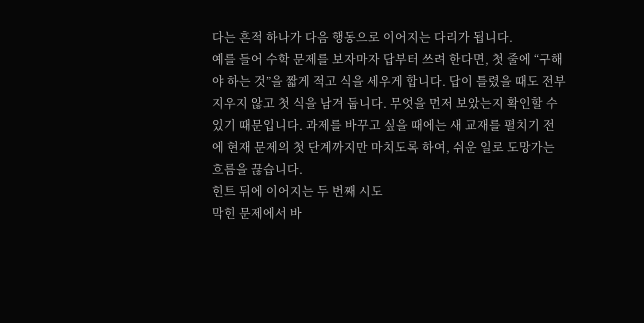다는 흔적 하나가 다음 행동으로 이어지는 다리가 됩니다.
예를 들어 수학 문제를 보자마자 답부터 쓰려 한다면, 첫 줄에 “구해야 하는 것”을 짧게 적고 식을 세우게 합니다. 답이 틀렸을 때도 전부 지우지 않고 첫 식을 남겨 둡니다. 무엇을 먼저 보았는지 확인할 수 있기 때문입니다. 과제를 바꾸고 싶을 때에는 새 교재를 펼치기 전에 현재 문제의 첫 단계까지만 마치도록 하여, 쉬운 일로 도망가는 흐름을 끊습니다.
힌트 뒤에 이어지는 두 번째 시도
막힌 문제에서 바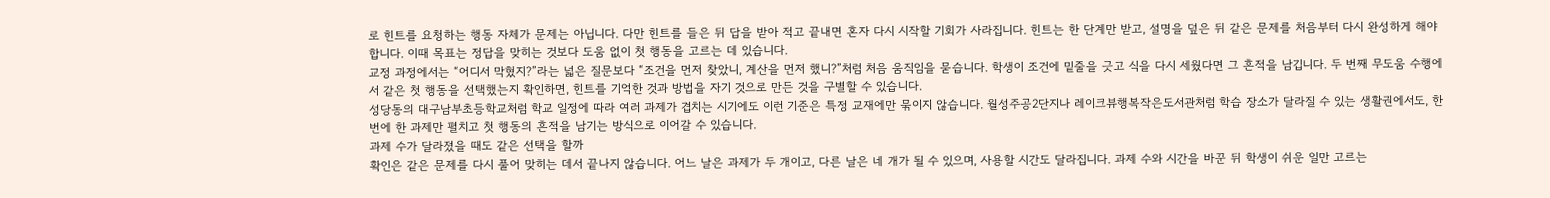로 힌트를 요청하는 행동 자체가 문제는 아닙니다. 다만 힌트를 들은 뒤 답을 받아 적고 끝내면 혼자 다시 시작할 기회가 사라집니다. 힌트는 한 단계만 받고, 설명을 덮은 뒤 같은 문제를 처음부터 다시 완성하게 해야 합니다. 이때 목표는 정답을 맞히는 것보다 도움 없이 첫 행동을 고르는 데 있습니다.
교정 과정에서는 “어디서 막혔지?”라는 넓은 질문보다 “조건을 먼저 찾았니, 계산을 먼저 했니?”처럼 처음 움직임을 묻습니다. 학생이 조건에 밑줄을 긋고 식을 다시 세웠다면 그 흔적을 남깁니다. 두 번째 무도움 수행에서 같은 첫 행동을 선택했는지 확인하면, 힌트를 기억한 것과 방법을 자기 것으로 만든 것을 구별할 수 있습니다.
성당동의 대구남부초등학교처럼 학교 일정에 따라 여러 과제가 겹치는 시기에도 이런 기준은 특정 교재에만 묶이지 않습니다. 월성주공2단지나 레이크뷰행복작은도서관처럼 학습 장소가 달라질 수 있는 생활권에서도, 한 번에 한 과제만 펼치고 첫 행동의 흔적을 남기는 방식으로 이어갈 수 있습니다.
과제 수가 달라졌을 때도 같은 선택을 할까
확인은 같은 문제를 다시 풀어 맞히는 데서 끝나지 않습니다. 어느 날은 과제가 두 개이고, 다른 날은 네 개가 될 수 있으며, 사용할 시간도 달라집니다. 과제 수와 시간을 바꾼 뒤 학생이 쉬운 일만 고르는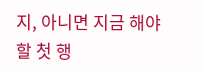지, 아니면 지금 해야 할 첫 행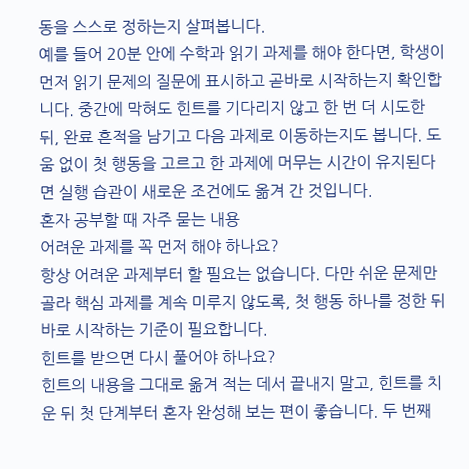동을 스스로 정하는지 살펴봅니다.
예를 들어 20분 안에 수학과 읽기 과제를 해야 한다면, 학생이 먼저 읽기 문제의 질문에 표시하고 곧바로 시작하는지 확인합니다. 중간에 막혀도 힌트를 기다리지 않고 한 번 더 시도한 뒤, 완료 흔적을 남기고 다음 과제로 이동하는지도 봅니다. 도움 없이 첫 행동을 고르고 한 과제에 머무는 시간이 유지된다면 실행 습관이 새로운 조건에도 옮겨 간 것입니다.
혼자 공부할 때 자주 묻는 내용
어려운 과제를 꼭 먼저 해야 하나요?
항상 어려운 과제부터 할 필요는 없습니다. 다만 쉬운 문제만 골라 핵심 과제를 계속 미루지 않도록, 첫 행동 하나를 정한 뒤 바로 시작하는 기준이 필요합니다.
힌트를 받으면 다시 풀어야 하나요?
힌트의 내용을 그대로 옮겨 적는 데서 끝내지 말고, 힌트를 치운 뒤 첫 단계부터 혼자 완성해 보는 편이 좋습니다. 두 번째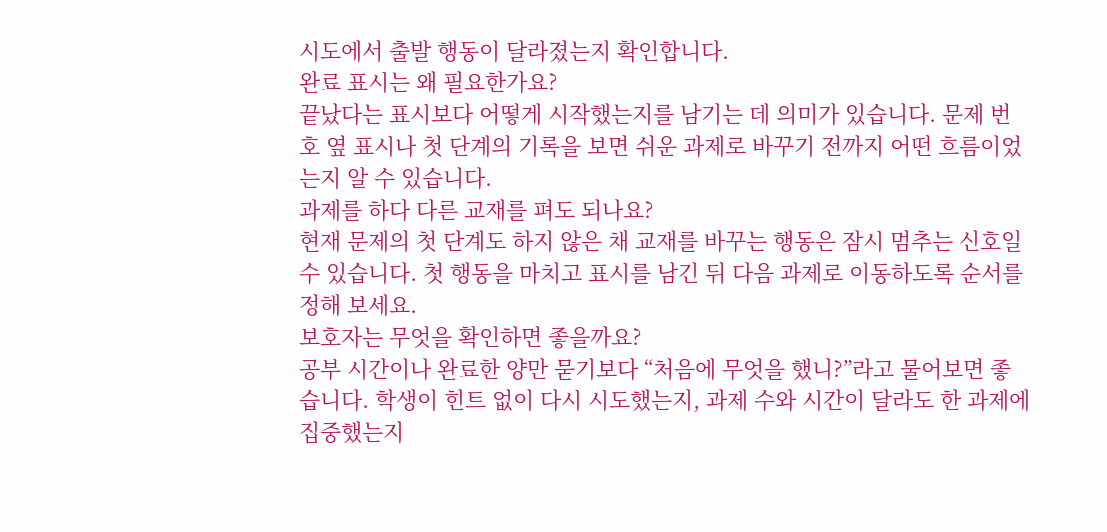시도에서 출발 행동이 달라졌는지 확인합니다.
완료 표시는 왜 필요한가요?
끝났다는 표시보다 어떻게 시작했는지를 남기는 데 의미가 있습니다. 문제 번호 옆 표시나 첫 단계의 기록을 보면 쉬운 과제로 바꾸기 전까지 어떤 흐름이었는지 알 수 있습니다.
과제를 하다 다른 교재를 펴도 되나요?
현재 문제의 첫 단계도 하지 않은 채 교재를 바꾸는 행동은 잠시 멈추는 신호일 수 있습니다. 첫 행동을 마치고 표시를 남긴 뒤 다음 과제로 이동하도록 순서를 정해 보세요.
보호자는 무엇을 확인하면 좋을까요?
공부 시간이나 완료한 양만 묻기보다 “처음에 무엇을 했니?”라고 물어보면 좋습니다. 학생이 힌트 없이 다시 시도했는지, 과제 수와 시간이 달라도 한 과제에 집중했는지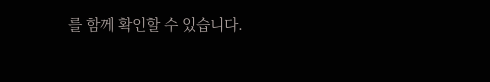를 함께 확인할 수 있습니다.